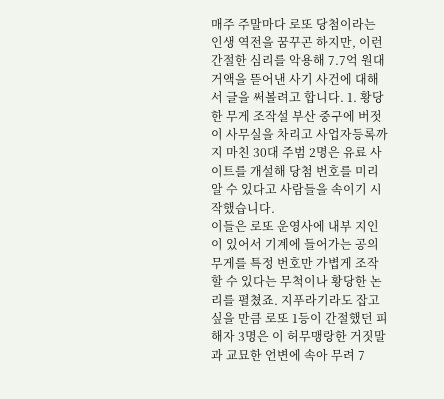매주 주말마다 로또 당첨이라는 인생 역전을 꿈꾸곤 하지만, 이런 간절한 심리를 악용해 7.7억 원대 거액을 뜯어낸 사기 사건에 대해서 글을 써볼려고 합니다. 1. 황당한 무게 조작설 부산 중구에 버젓이 사무실을 차리고 사업자등록까지 마친 30대 주범 2명은 유료 사이트를 개설해 당첨 번호를 미리 알 수 있다고 사람들을 속이기 시작했습니다.
이들은 로또 운영사에 내부 지인이 있어서 기계에 들어가는 공의 무게를 특정 번호만 가볍게 조작할 수 있다는 무척이나 황당한 논리를 펼쳤죠. 지푸라기라도 잡고 싶을 만큼 로또 1등이 간절했던 피해자 3명은 이 허무맹랑한 거짓말과 교묘한 언변에 속아 무려 7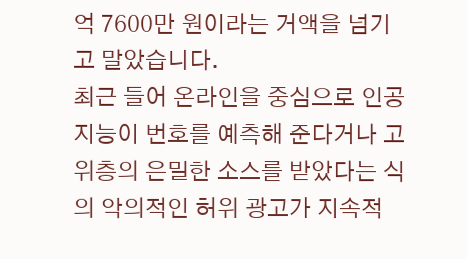억 7600만 원이라는 거액을 넘기고 말았습니다.
최근 들어 온라인을 중심으로 인공지능이 번호를 예측해 준다거나 고위층의 은밀한 소스를 받았다는 식의 악의적인 허위 광고가 지속적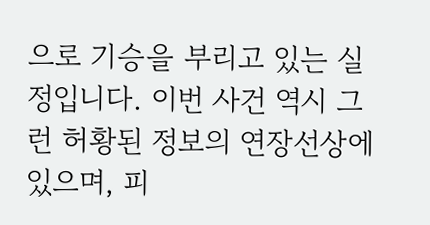으로 기승을 부리고 있는 실정입니다. 이번 사건 역시 그런 허황된 정보의 연장선상에 있으며, 피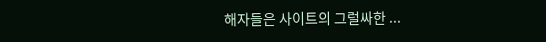해자들은 사이트의 그럴싸한 ...